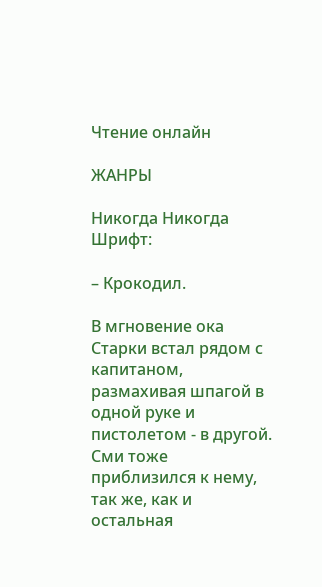Чтение онлайн

ЖАНРЫ

Никогда Никогда
Шрифт:

– Крокодил.

В мгновение ока Старки встал рядом с капитаном, размахивая шпагой в одной руке и пистолетом - в другой. Сми тоже приблизился к нему, так же, как и остальная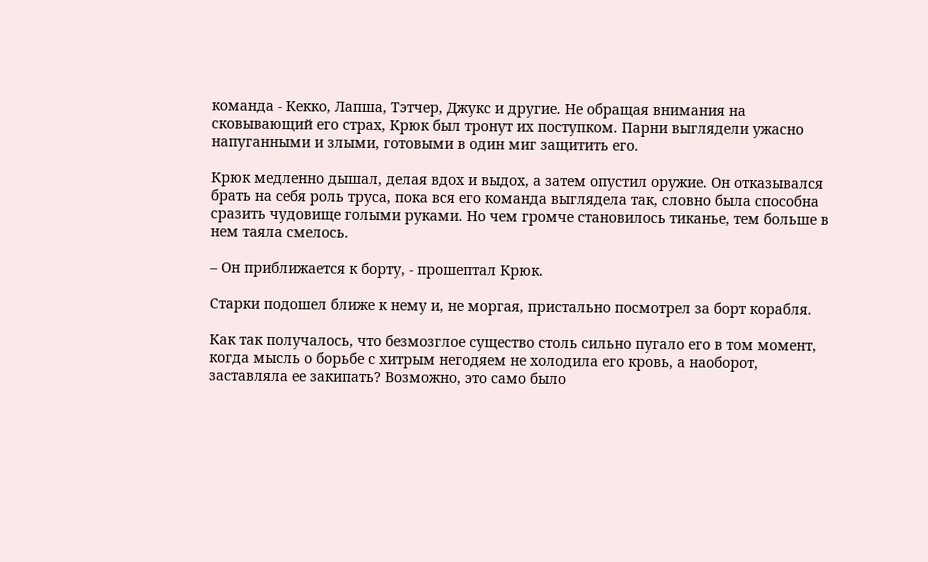команда - Кекко, Лапша, Тэтчер, Джукс и другие. Не обращая внимания на сковывающий его страх, Крюк был тронут их поступком. Парни выглядели ужасно напуганными и злыми, готовыми в один миг защитить его.

Крюк медленно дышал, делая вдох и выдох, а затем опустил оружие. Он отказывался брать на себя роль труса, пока вся его команда выглядела так, словно была способна сразить чудовище голыми руками. Но чем громче становилось тиканье, тем больше в нем таяла смелось.

– Он приближается к борту, - прошептал Крюк.

Старки подошел ближе к нему и, не моргая, пристально посмотрел за борт корабля.

Как так получалось, что безмозглое существо столь сильно пугало его в том момент, когда мысль о борьбе с хитрым негодяем не холодила его кровь, а наоборот, заставляла ее закипать? Возможно, это само было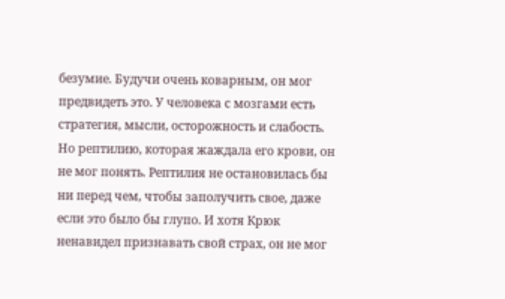безумие. Будучи очень коварным, он мог предвидеть это. У человека с мозгами есть стратегия, мысли, осторожность и слабость. Но рептилию, которая жаждала его крови, он не мог понять. Рептилия не остановилась бы ни перед чем, чтобы заполучить свое, даже если это было бы глупо. И хотя Крюк ненавидел признавать свой страх, он не мог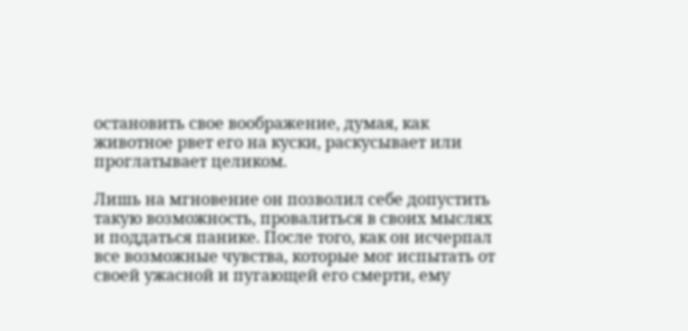остановить свое воображение, думая, как животное рвет его на куски, раскусывает или проглатывает целиком.

Лишь на мгновение он позволил себе допустить такую возможность, провалиться в своих мыслях и поддаться панике. После того, как он исчерпал все возможные чувства, которые мог испытать от своей ужасной и пугающей его смерти, ему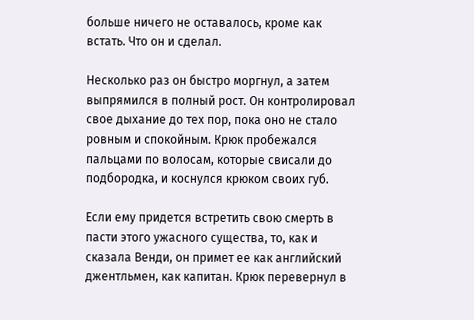больше ничего не оставалось, кроме как встать. Что он и сделал.

Несколько раз он быстро моргнул, а затем выпрямился в полный рост. Он контролировал свое дыхание до тех пор, пока оно не стало ровным и спокойным. Крюк пробежался пальцами по волосам, которые свисали до подбородка, и коснулся крюком своих губ.

Если ему придется встретить свою смерть в пасти этого ужасного существа, то, как и сказала Венди, он примет ее как английский джентльмен, как капитан. Крюк перевернул в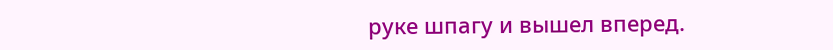руке шпагу и вышел вперед.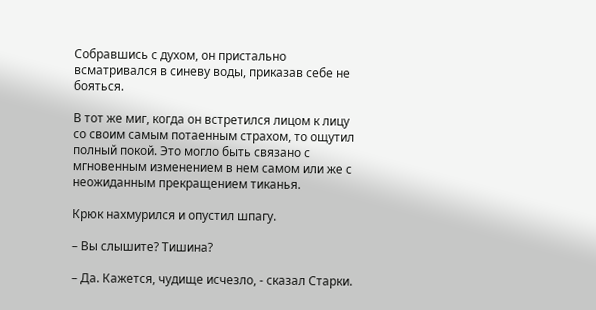Собравшись с духом, он пристально всматривался в синеву воды, приказав себе не бояться.

В тот же миг, когда он встретился лицом к лицу со своим самым потаенным страхом, то ощутил полный покой. Это могло быть связано с мгновенным изменением в нем самом или же с неожиданным прекращением тиканья.

Крюк нахмурился и опустил шпагу.

– Вы слышите? Тишина?

– Да. Кажется, чудище исчезло, - сказал Старки.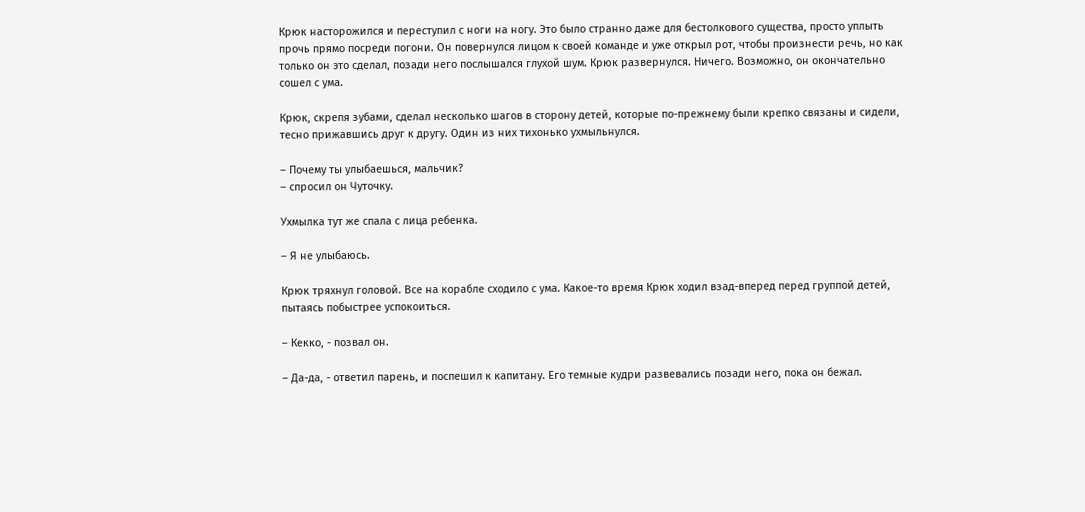Крюк насторожился и переступил с ноги на ногу. Это было странно даже для бестолкового существа, просто уплыть прочь прямо посреди погони. Он повернулся лицом к своей команде и уже открыл рот, чтобы произнести речь, но как только он это сделал, позади него послышался глухой шум. Крюк развернулся. Ничего. Возможно, он окончательно сошел с ума.

Крюк, скрепя зубами, сделал несколько шагов в сторону детей, которые по-прежнему были крепко связаны и сидели, тесно прижавшись друг к другу. Один из них тихонько ухмыльнулся.

– Почему ты улыбаешься, мальчик?
– спросил он Чуточку.

Ухмылка тут же спала с лица ребенка.

– Я не улыбаюсь.

Крюк тряхнул головой. Все на корабле сходило с ума. Какое-то время Крюк ходил взад-вперед перед группой детей, пытаясь побыстрее успокоиться.

– Кекко, - позвал он.

– Да-да, - ответил парень, и поспешил к капитану. Его темные кудри развевались позади него, пока он бежал.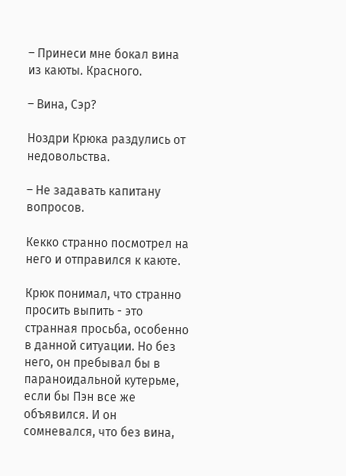– Принеси мне бокал вина из каюты. Красного.

– Вина, Сэр?

Ноздри Крюка раздулись от недовольства.

– Не задавать капитану вопросов.

Кекко странно посмотрел на него и отправился к каюте.

Крюк понимал, что странно просить выпить - это странная просьба, особенно в данной ситуации. Но без него, он пребывал бы в параноидальной кутерьме, если бы Пэн все же объявился. И он сомневался, что без вина,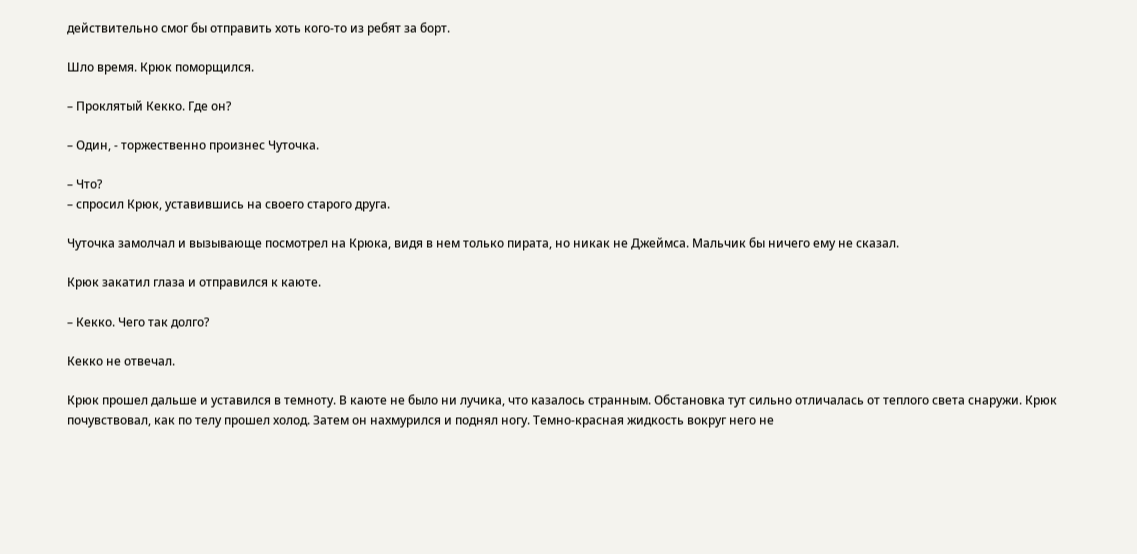действительно смог бы отправить хоть кого-то из ребят за борт.

Шло время. Крюк поморщился.

– Проклятый Кекко. Где он?

– Один, - торжественно произнес Чуточка.

– Что?
– спросил Крюк, уставившись на своего старого друга.

Чуточка замолчал и вызывающе посмотрел на Крюка, видя в нем только пирата, но никак не Джеймса. Мальчик бы ничего ему не сказал.

Крюк закатил глаза и отправился к каюте.

– Кекко. Чего так долго?

Кекко не отвечал.

Крюк прошел дальше и уставился в темноту. В каюте не было ни лучика, что казалось странным. Обстановка тут сильно отличалась от теплого света снаружи. Крюк почувствовал, как по телу прошел холод. Затем он нахмурился и поднял ногу. Темно-красная жидкость вокруг него не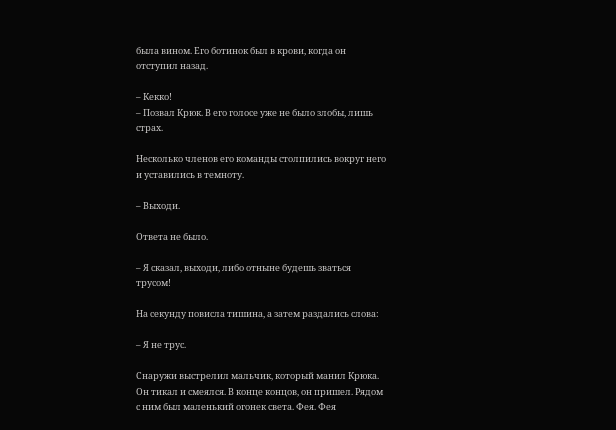была вином. Его ботинок был в крови, когда он отступил назад.

– Кекко!
– Позвал Крюк. В его голосе уже не было злобы, лишь страх.

Несколько членов его команды столпились вокруг него и уставились в темноту.

– Выходи.

Ответа не было.

– Я сказал, выходи, либо отныне будешь зваться трусом!

На секунду повисла тишина, а затем раздались слова:

– Я не трус.

Снаружи выстрелил мальчик, который манил Крюка. Он тикал и смеялся. В конце концов, он пришел. Рядом с ним был маленький огонек света. Фея. Фея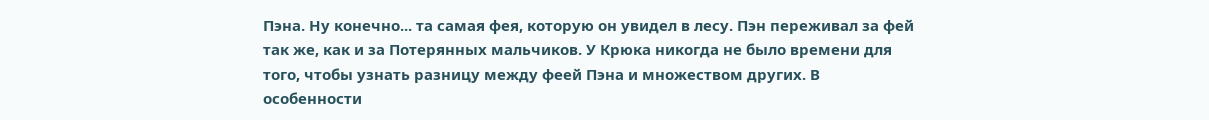Пэна. Ну конечно... та самая фея, которую он увидел в лесу. Пэн переживал за фей так же, как и за Потерянных мальчиков. У Крюка никогда не было времени для того, чтобы узнать разницу между феей Пэна и множеством других. В особенности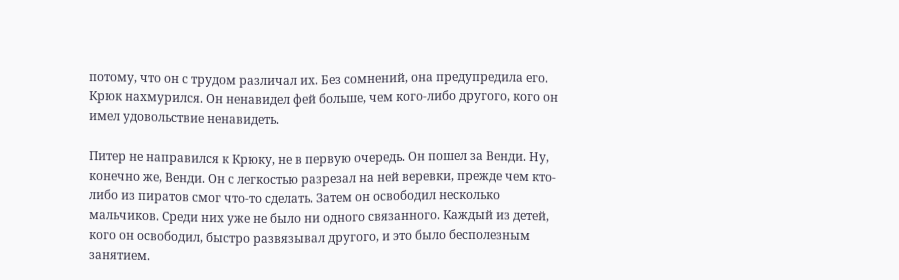потому, что он с трудом различал их. Без сомнений, она предупредила его. Крюк нахмурился. Он ненавидел фей больше, чем кого-либо другого, кого он имел удовольствие ненавидеть.

Питер не направился к Крюку, не в первую очередь. Он пошел за Венди. Ну, конечно же, Венди. Он с легкостью разрезал на ней веревки, прежде чем кто-либо из пиратов смог что-то сделать. Затем он освободил несколько мальчиков. Среди них уже не было ни одного связанного. Каждый из детей, кого он освободил, быстро развязывал другого, и это было бесполезным занятием.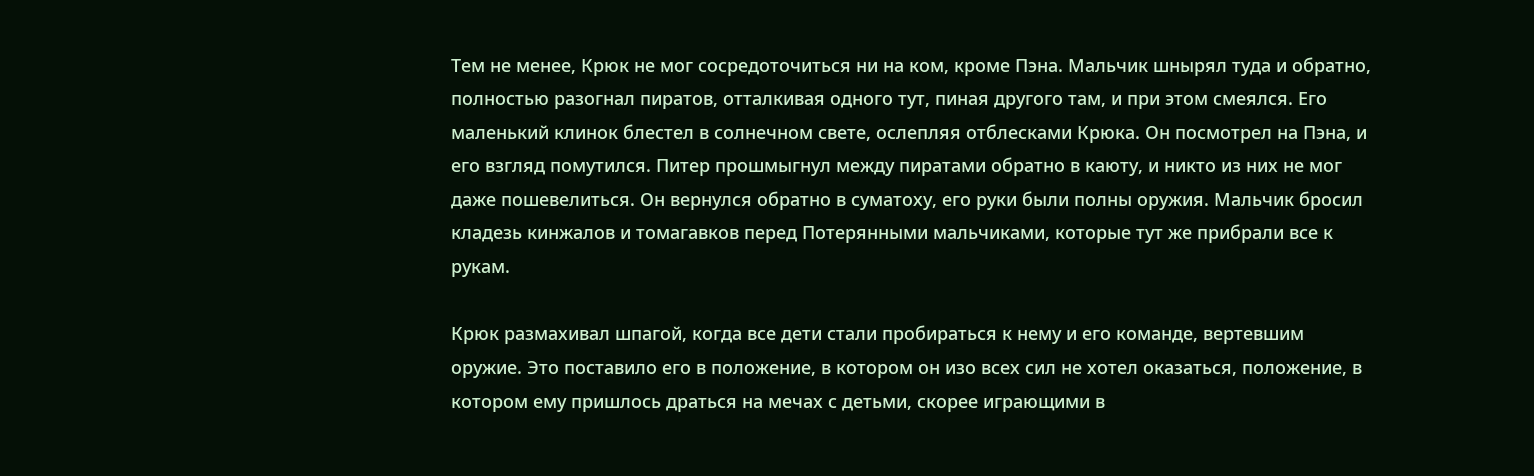Тем не менее, Крюк не мог сосредоточиться ни на ком, кроме Пэна. Мальчик шнырял туда и обратно, полностью разогнал пиратов, отталкивая одного тут, пиная другого там, и при этом смеялся. Его маленький клинок блестел в солнечном свете, ослепляя отблесками Крюка. Он посмотрел на Пэна, и его взгляд помутился. Питер прошмыгнул между пиратами обратно в каюту, и никто из них не мог даже пошевелиться. Он вернулся обратно в суматоху, его руки были полны оружия. Мальчик бросил кладезь кинжалов и томагавков перед Потерянными мальчиками, которые тут же прибрали все к рукам.

Крюк размахивал шпагой, когда все дети стали пробираться к нему и его команде, вертевшим оружие. Это поставило его в положение, в котором он изо всех сил не хотел оказаться, положение, в котором ему пришлось драться на мечах с детьми, скорее играющими в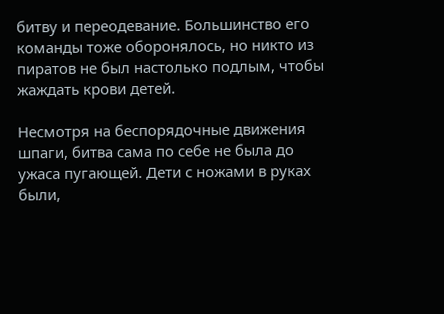битву и переодевание. Большинство его команды тоже оборонялось, но никто из пиратов не был настолько подлым, чтобы жаждать крови детей.

Несмотря на беспорядочные движения шпаги, битва сама по себе не была до ужаса пугающей. Дети с ножами в руках были,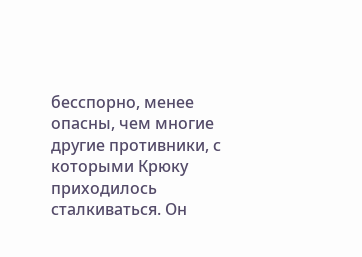бесспорно, менее опасны, чем многие другие противники, с которыми Крюку приходилось сталкиваться. Он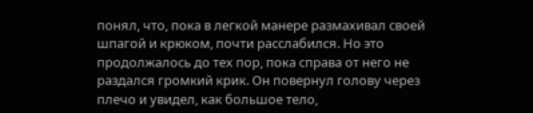понял, что, пока в легкой манере размахивал своей шпагой и крюком, почти расслабился. Но это продолжалось до тех пор, пока справа от него не раздался громкий крик. Он повернул голову через плечо и увидел, как большое тело,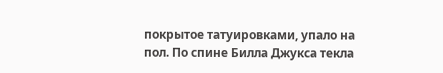покрытое татуировками, упало на пол. По спине Билла Джукса текла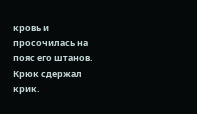кровь и просочилась на пояс его штанов. Крюк сдержал крик.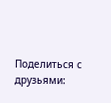Поделиться с друзьями: